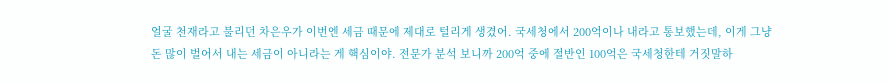얼굴 천재라고 불리던 차은우가 이번엔 세금 때문에 제대로 털리게 생겼어. 국세청에서 200억이나 내라고 통보했는데, 이게 그냥 돈 많이 벌어서 내는 세금이 아니라는 게 핵심이야. 전문가 분석 보니까 200억 중에 절반인 100억은 국세청한테 거짓말하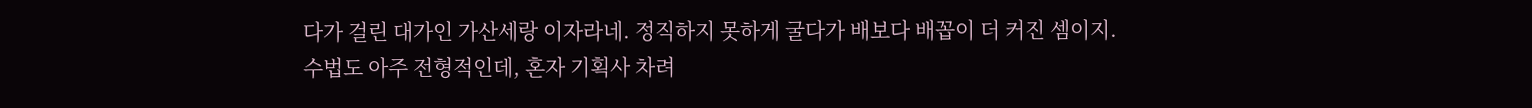다가 걸린 대가인 가산세랑 이자라네. 정직하지 못하게 굴다가 배보다 배꼽이 더 커진 셈이지.
수법도 아주 전형적인데, 혼자 기획사 차려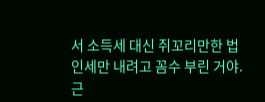서 소득세 대신 쥐꼬리만한 법인세만 내려고 꼼수 부린 거야. 근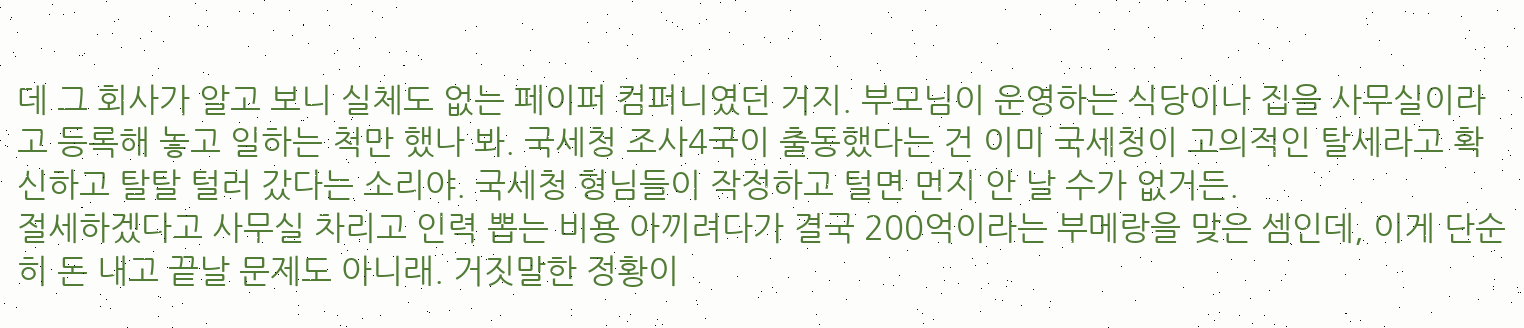데 그 회사가 알고 보니 실체도 없는 페이퍼 컴퍼니였던 거지. 부모님이 운영하는 식당이나 집을 사무실이라고 등록해 놓고 일하는 척만 했나 봐. 국세청 조사4국이 출동했다는 건 이미 국세청이 고의적인 탈세라고 확신하고 탈탈 털러 갔다는 소리야. 국세청 형님들이 작정하고 털면 먼지 안 날 수가 없거든.
절세하겠다고 사무실 차리고 인력 뽑는 비용 아끼려다가 결국 200억이라는 부메랑을 맞은 셈인데, 이게 단순히 돈 내고 끝날 문제도 아니래. 거짓말한 정황이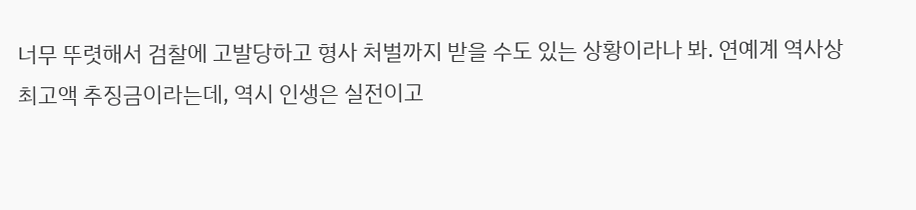너무 뚜렷해서 검찰에 고발당하고 형사 처벌까지 받을 수도 있는 상황이라나 봐. 연예계 역사상 최고액 추징금이라는데, 역시 인생은 실전이고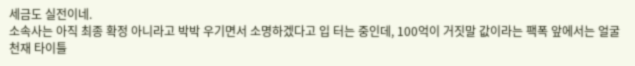세금도 실전이네.
소속사는 아직 최종 확정 아니라고 박박 우기면서 소명하겠다고 입 터는 중인데, 100억이 거짓말 값이라는 팩폭 앞에서는 얼굴 천재 타이틀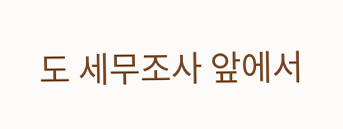도 세무조사 앞에서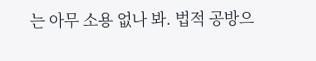는 아무 소용 없나 봐. 법적 공방으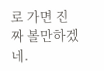로 가면 진짜 볼만하겠네.